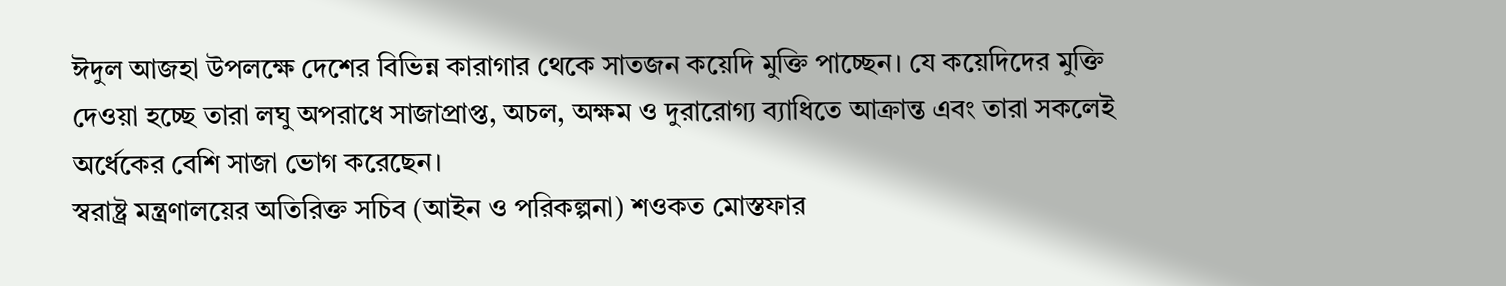ঈদুল আজহা উপলক্ষে দেশের বিভিন্ন কারাগার থেকে সাতজন কয়েদি মুক্তি পাচ্ছেন। যে কয়েদিদের মুক্তি দেওয়া হচ্ছে তারা লঘু অপরাধে সাজাপ্রাপ্ত, অচল, অক্ষম ও দুরারোগ্য ব্যাধিতে আক্রান্ত এবং তারা সকলেই অর্ধেকের বেশি সাজা ভোগ করেছেন।
স্বরাষ্ট্র মন্ত্রণালয়ের অতিরিক্ত সচিব (আইন ও পরিকল্পনা) শওকত মোস্তফার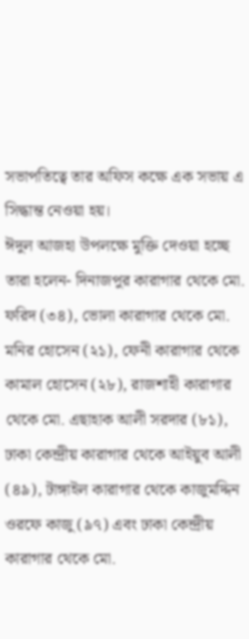সভাপতিত্বে তার অফিস কক্ষে এক সভায় এ সিদ্ধান্ত নেওয়া হয়।
ঈদুল আজহা উপলক্ষে মুক্তি দেওয়া হচ্ছে তারা হলেন- দিনাজপুর কারাগার থেকে মো. ফরিদ (৩৪), ভোলা কারাগার থেকে মো. মনির হোসেন (২১), ফেনী কারাগার থেকে কামাল হোসেন (২৮), রাজশাহী কারাগার থেকে মো. এছাহাক আলী সরদার (৮১), ঢাকা কেন্দ্রীয় কারাগার থেকে আইয়ুব আলী (৪৯), টাঙ্গাইল কারাগার থেকে কাজুমদ্দিন ওরফে কাজু (৯৭) এবং ঢাকা কেন্দ্রীয় কারাগার থেকে মো.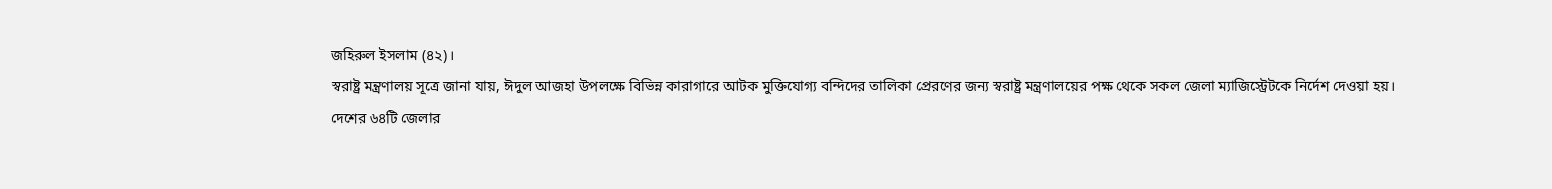জহিরুল ইসলাম (৪২)।
স্বরাষ্ট্র মন্ত্রণালয় সূত্রে জানা যায়, ঈদুল আজহা উপলক্ষে বিভিন্ন কারাগারে আটক মুক্তিযোগ্য বন্দিদের তালিকা প্রেরণের জন্য স্বরাষ্ট্র মন্ত্রণালয়ের পক্ষ থেকে সকল জেলা ম্যাজিস্ট্রেটকে নির্দেশ দেওয়া হয়।
দেশের ৬৪টি জেলার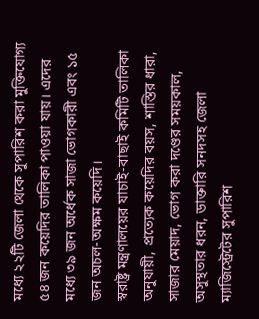মধ্যে ২২টি জেলা থেকে সুপারিশ করা মুক্তিযোগ্য ৫৪ জন কয়েদির তালিকা পাওয়া যায়। এদের মধ্যে ৩৯ জন অর্ধেক সাজা ভোগকারী এবং ১৫ জন অচল-অক্ষম কয়েদি।
স্বরাষ্ট্র মন্ত্রণালয়ের যাচাই-বাছাই কমিটি তালিকা অনুযায়ী, প্রত্যেক কয়েদির বয়স, শাস্তির ধারা, সাজার মেয়াদ, ভোগ করা দণ্ডের সময়কাল, অসুস্থতার ধরন, ডাক্তারি সনদসহ জেলা ম্যাজিস্ট্রেটের সুপারিশ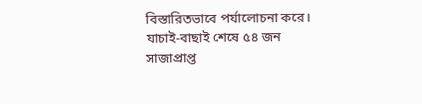বিস্তারিতভাবে পর্যালোচনা করে। যাচাই-বাছাই শেষে ৫৪ জন সাজাপ্রাপ্ত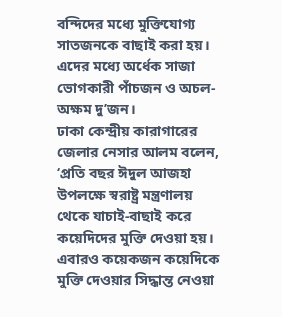বন্দিদের মধ্যে মুক্তিযোগ্য সাতজনকে বাছাই করা হয়। এদের মধ্যে অর্ধেক সাজা ভোগকারী পাঁচজন ও অচল-অক্ষম দু’জন।
ঢাকা কেন্দ্রীয় কারাগারের জেলার নেসার আলম বলেন, ‘প্রতি বছর ঈদুল আজহা উপলক্ষে স্বরাষ্ট্র মন্ত্রণালয় থেকে যাচাই-বাছাই করে কয়েদিদের মুক্তি দেওয়া হয়। এবারও কয়েকজন কয়েদিকে মুক্তি দেওয়ার সিদ্ধান্ত নেওয়া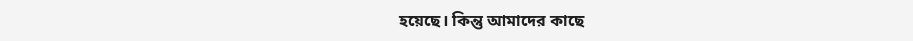হয়েছে। কিন্তু আমাদের কাছে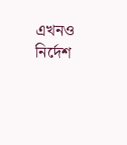এখনও নির্দেশ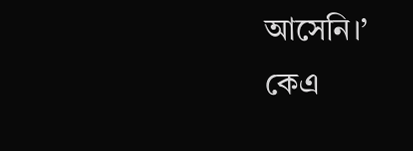আসেনি।’
কেএ